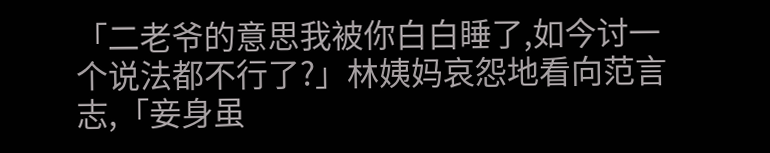「二老爷的意思我被你白白睡了,如今讨一个说法都不行了?」林姨妈哀怨地看向范言志,「妾身虽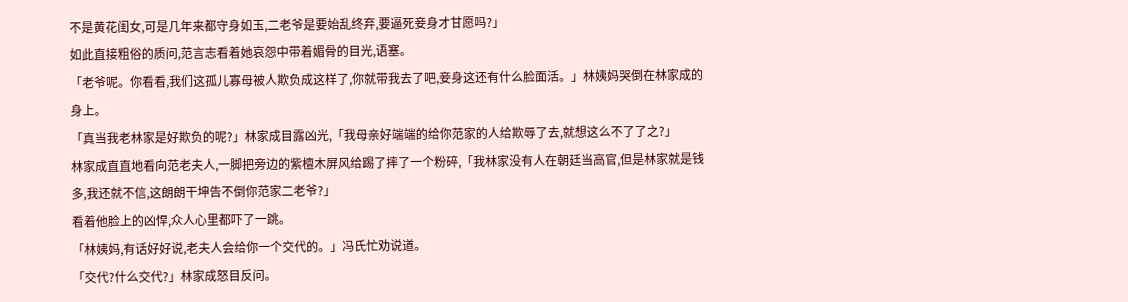不是黄花闺女,可是几年来都守身如玉,二老爷是要始乱终弃,要逼死妾身才甘愿吗?」
如此直接粗俗的质问,范言志看着她哀怨中带着媚骨的目光,语塞。
「老爷呢。你看看,我们这孤儿寡母被人欺负成这样了,你就带我去了吧,妾身这还有什么脸面活。」林姨妈哭倒在林家成的身上。
「真当我老林家是好欺负的呢?」林家成目露凶光,「我母亲好端端的给你范家的人给欺辱了去,就想这么不了了之?」
林家成直直地看向范老夫人,一脚把旁边的紫檀木屏风给踢了摔了一个粉碎,「我林家没有人在朝廷当高官,但是林家就是钱多,我还就不信,这朗朗干坤告不倒你范家二老爷?」
看着他脸上的凶悍,众人心里都吓了一跳。
「林姨妈,有话好好说,老夫人会给你一个交代的。」冯氏忙劝说道。
「交代?什么交代?」林家成怒目反问。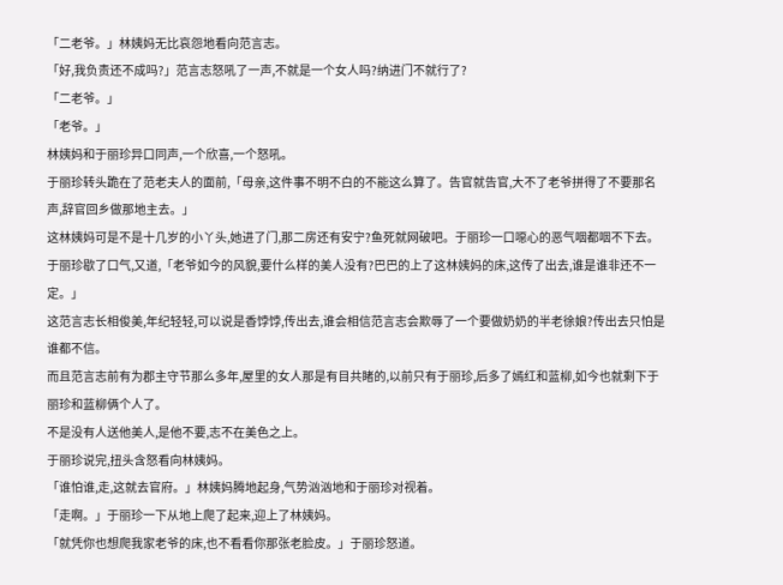「二老爷。」林姨妈无比哀怨地看向范言志。
「好,我负责还不成吗?」范言志怒吼了一声,不就是一个女人吗?纳进门不就行了?
「二老爷。」
「老爷。」
林姨妈和于丽珍异口同声,一个欣喜,一个怒吼。
于丽珍转头跪在了范老夫人的面前,「母亲,这件事不明不白的不能这么算了。告官就告官,大不了老爷拼得了不要那名声,辞官回乡做那地主去。」
这林姨妈可是不是十几岁的小丫头,她进了门,那二房还有安宁?鱼死就网破吧。于丽珍一口噁心的恶气咽都咽不下去。
于丽珍歇了口气,又道,「老爷如今的风貌,要什么样的美人没有?巴巴的上了这林姨妈的床,这传了出去,谁是谁非还不一定。」
这范言志长相俊美,年纪轻轻,可以说是香饽饽,传出去,谁会相信范言志会欺辱了一个要做奶奶的半老徐娘?传出去只怕是谁都不信。
而且范言志前有为郡主守节那么多年,屋里的女人那是有目共睹的,以前只有于丽珍,后多了嫣红和蓝柳,如今也就剩下于丽珍和蓝柳俩个人了。
不是没有人送他美人,是他不要,志不在美色之上。
于丽珍说完,扭头含怒看向林姨妈。
「谁怕谁,走,这就去官府。」林姨妈腾地起身,气势汹汹地和于丽珍对视着。
「走啊。」于丽珍一下从地上爬了起来,迎上了林姨妈。
「就凭你也想爬我家老爷的床,也不看看你那张老脸皮。」于丽珍怒道。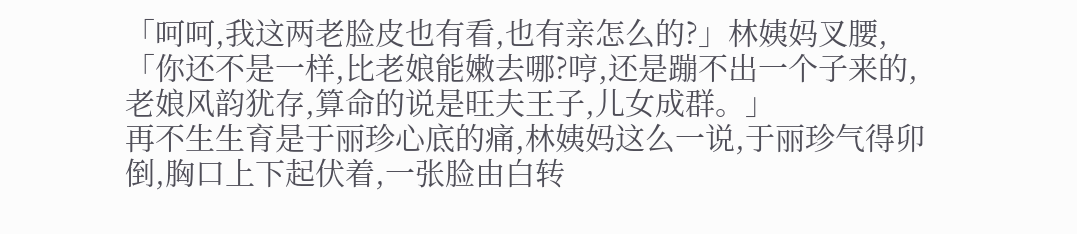「呵呵,我这两老脸皮也有看,也有亲怎么的?」林姨妈叉腰,「你还不是一样,比老娘能嫩去哪?哼,还是蹦不出一个子来的,老娘风韵犹存,算命的说是旺夫王子,儿女成群。」
再不生生育是于丽珍心底的痛,林姨妈这么一说,于丽珍气得卯倒,胸口上下起伏着,一张脸由白转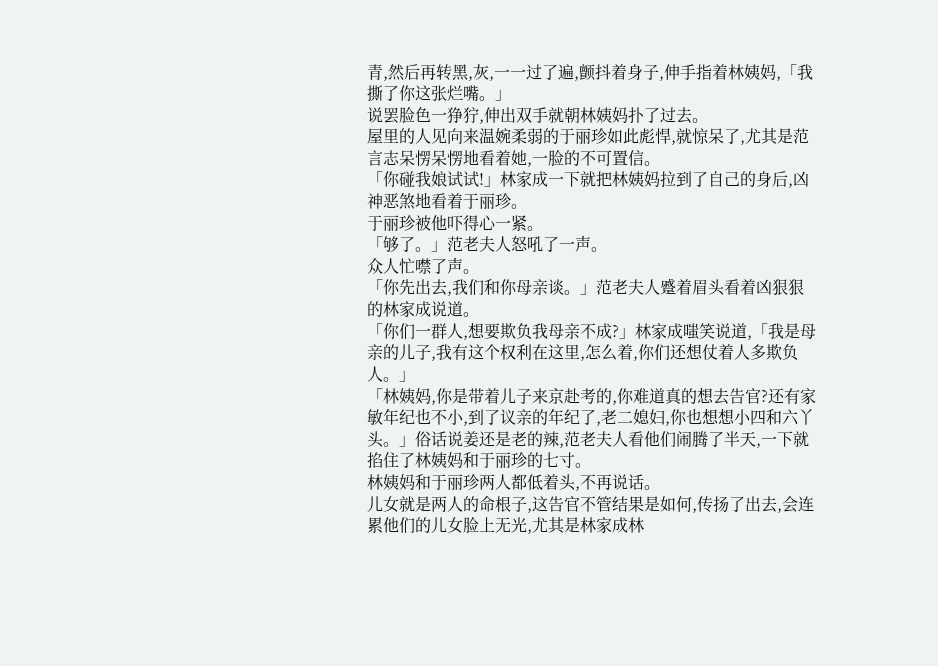青,然后再转黑,灰,一一过了遍,颤抖着身子,伸手指着林姨妈,「我撕了你这张烂嘴。」
说罢脸色一狰狞,伸出双手就朝林姨妈扑了过去。
屋里的人见向来温婉柔弱的于丽珍如此彪悍,就惊呆了,尤其是范言志呆愣呆愣地看着她,一脸的不可置信。
「你碰我娘试试!」林家成一下就把林姨妈拉到了自己的身后,凶神恶煞地看着于丽珍。
于丽珍被他吓得心一紧。
「够了。」范老夫人怒吼了一声。
众人忙噤了声。
「你先出去,我们和你母亲谈。」范老夫人蹙着眉头看着凶狠狠的林家成说道。
「你们一群人,想要欺负我母亲不成?」林家成嗤笑说道,「我是母亲的儿子,我有这个权利在这里,怎么着,你们还想仗着人多欺负人。」
「林姨妈,你是带着儿子来京赴考的,你难道真的想去告官?还有家敏年纪也不小,到了议亲的年纪了,老二媳妇,你也想想小四和六丫头。」俗话说姜还是老的辣,范老夫人看他们闹腾了半天,一下就掐住了林姨妈和于丽珍的七寸。
林姨妈和于丽珍两人都低着头,不再说话。
儿女就是两人的命根子,这告官不管结果是如何,传扬了出去,会连累他们的儿女脸上无光,尤其是林家成林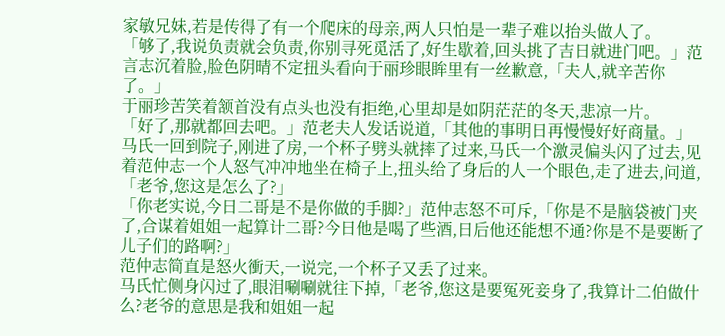家敏兄妹,若是传得了有一个爬床的母亲,两人只怕是一辈子难以抬头做人了。
「够了,我说负责就会负责,你别寻死觅活了,好生歇着,回头挑了吉日就进门吧。」范言志沉着脸,脸色阴晴不定扭头看向于丽珍眼眸里有一丝歉意,「夫人,就辛苦你了。」
于丽珍苦笑着颔首没有点头也没有拒绝,心里却是如阴茫茫的冬天,悲凉一片。
「好了,那就都回去吧。」范老夫人发话说道,「其他的事明日再慢慢好好商量。」
马氏一回到院子,刚进了房,一个杯子劈头就摔了过来,马氏一个激灵偏头闪了过去,见着范仲志一个人怒气冲冲地坐在椅子上,扭头给了身后的人一个眼色,走了进去,问道,「老爷,您这是怎么了?」
「你老实说,今日二哥是不是你做的手脚?」范仲志怒不可斥,「你是不是脑袋被门夹了,合谋着姐姐一起算计二哥?今日他是喝了些酒,日后他还能想不通?你是不是要断了儿子们的路啊?」
范仲志简直是怒火衝天,一说完,一个杯子又丢了过来。
马氏忙侧身闪过了,眼泪唰唰就往下掉,「老爷,您这是要冤死妾身了,我算计二伯做什么?老爷的意思是我和姐姐一起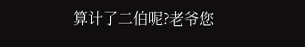算计了二伯呢?老爷您